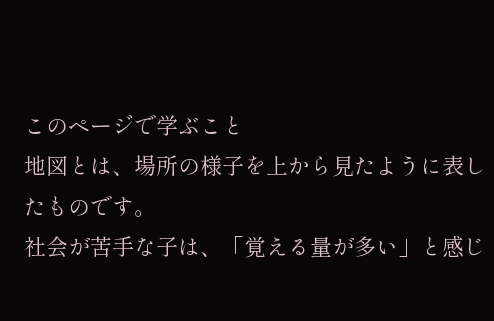このページで学ぶこと
地図とは、場所の様子を上から見たように表したものです。
社会が苦手な子は、「覚える量が多い」と感じ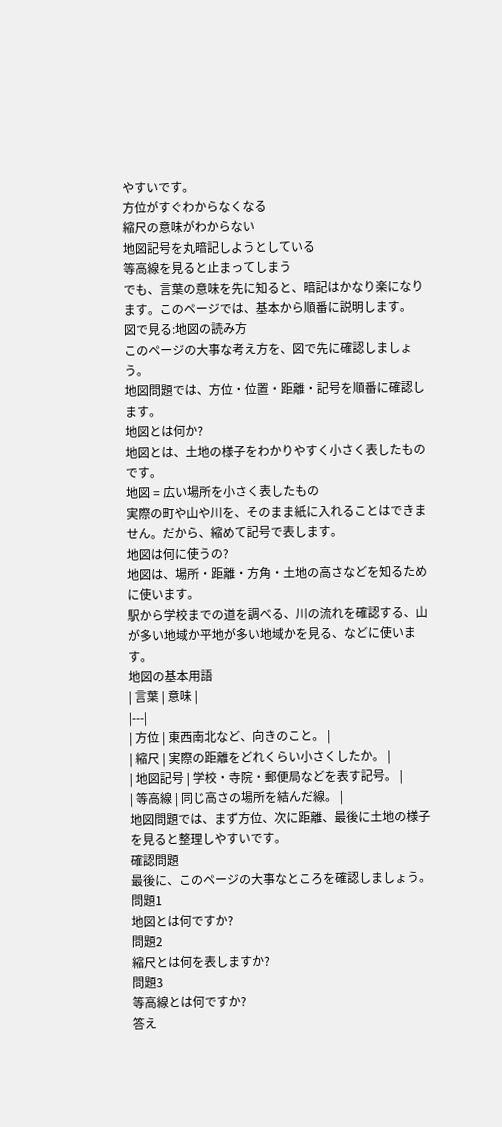やすいです。
方位がすぐわからなくなる
縮尺の意味がわからない
地図記号を丸暗記しようとしている
等高線を見ると止まってしまう
でも、言葉の意味を先に知ると、暗記はかなり楽になります。このページでは、基本から順番に説明します。
図で見る:地図の読み方
このページの大事な考え方を、図で先に確認しましょう。
地図問題では、方位・位置・距離・記号を順番に確認します。
地図とは何か?
地図とは、土地の様子をわかりやすく小さく表したものです。
地図 = 広い場所を小さく表したもの
実際の町や山や川を、そのまま紙に入れることはできません。だから、縮めて記号で表します。
地図は何に使うの?
地図は、場所・距離・方角・土地の高さなどを知るために使います。
駅から学校までの道を調べる、川の流れを確認する、山が多い地域か平地が多い地域かを見る、などに使います。
地図の基本用語
| 言葉 | 意味 |
|---|
| 方位 | 東西南北など、向きのこと。 |
| 縮尺 | 実際の距離をどれくらい小さくしたか。 |
| 地図記号 | 学校・寺院・郵便局などを表す記号。 |
| 等高線 | 同じ高さの場所を結んだ線。 |
地図問題では、まず方位、次に距離、最後に土地の様子を見ると整理しやすいです。
確認問題
最後に、このページの大事なところを確認しましょう。
問題1
地図とは何ですか?
問題2
縮尺とは何を表しますか?
問題3
等高線とは何ですか?
答え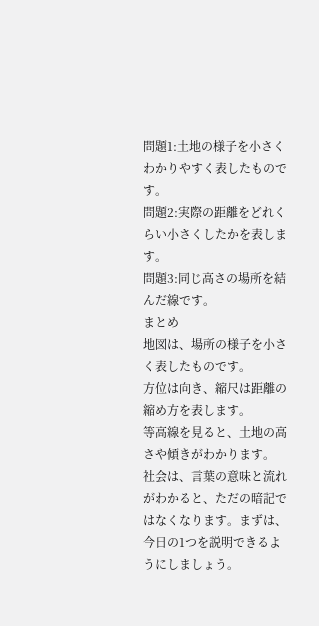問題1:土地の様子を小さくわかりやすく表したものです。
問題2:実際の距離をどれくらい小さくしたかを表します。
問題3:同じ高さの場所を結んだ線です。
まとめ
地図は、場所の様子を小さく表したものです。
方位は向き、縮尺は距離の縮め方を表します。
等高線を見ると、土地の高さや傾きがわかります。
社会は、言葉の意味と流れがわかると、ただの暗記ではなくなります。まずは、今日の1つを説明できるようにしましょう。